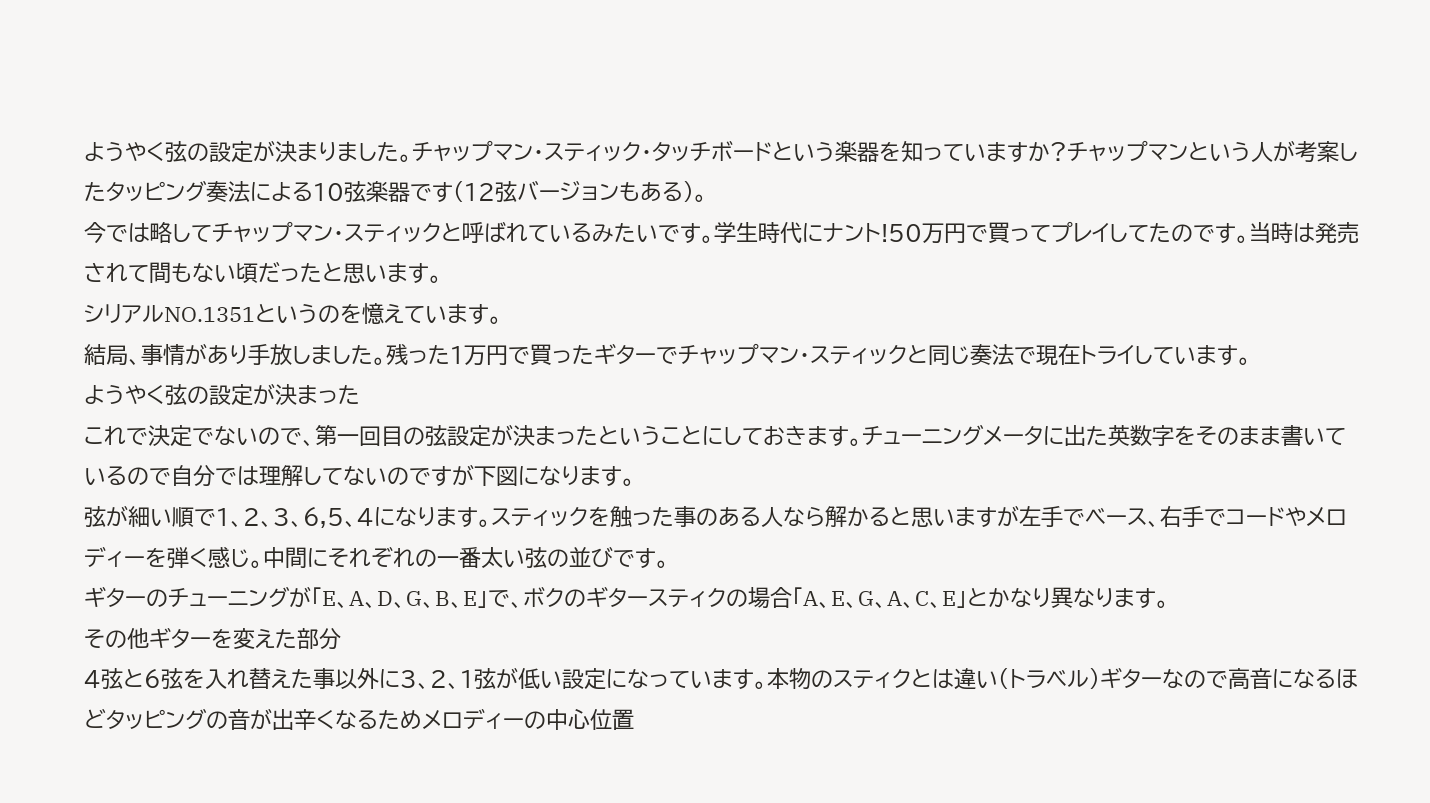ようやく弦の設定が決まりました。チャップマン・スティック・タッチボードという楽器を知っていますか?チャップマンという人が考案したタッピング奏法による10弦楽器です(12弦バージョンもある)。
今では略してチャップマン・スティックと呼ばれているみたいです。学生時代にナント!50万円で買ってプレイしてたのです。当時は発売されて間もない頃だったと思います。
シリアルNO.1351というのを憶えています。
結局、事情があり手放しました。残った1万円で買ったギターでチャップマン・スティックと同じ奏法で現在トライしています。
ようやく弦の設定が決まった
これで決定でないので、第一回目の弦設定が決まったということにしておきます。チューニングメータに出た英数字をそのまま書いているので自分では理解してないのですが下図になります。
弦が細い順で1、2、3、6,5、4になります。スティックを触った事のある人なら解かると思いますが左手でベース、右手でコードやメロディーを弾く感じ。中間にそれぞれの一番太い弦の並びです。
ギターのチューニングが「E、A、D、G、B、E」で、ボクのギタースティクの場合「A、E、G、A、C、E」とかなり異なります。
その他ギターを変えた部分
4弦と6弦を入れ替えた事以外に3、2、1弦が低い設定になっています。本物のスティクとは違い(トラベル)ギターなので高音になるほどタッピングの音が出辛くなるためメロディーの中心位置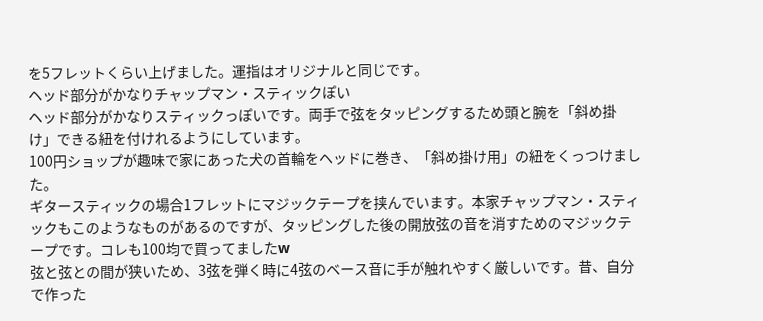を5フレットくらい上げました。運指はオリジナルと同じです。
ヘッド部分がかなりチャップマン・スティックぽい
ヘッド部分がかなりスティックっぽいです。両手で弦をタッピングするため頭と腕を「斜め掛け」できる紐を付けれるようにしています。
100円ショップが趣味で家にあった犬の首輪をヘッドに巻き、「斜め掛け用」の紐をくっつけました。
ギタースティックの場合1フレットにマジックテープを挟んでいます。本家チャップマン・スティックもこのようなものがあるのですが、タッピングした後の開放弦の音を消すためのマジックテープです。コレも100均で買ってましたw
弦と弦との間が狭いため、3弦を弾く時に4弦のベース音に手が触れやすく厳しいです。昔、自分で作った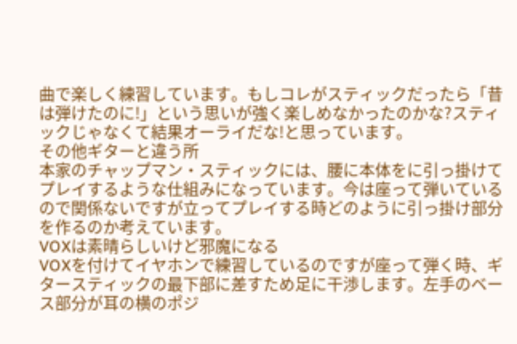曲で楽しく練習しています。もしコレがスティックだったら「昔は弾けたのに!」という思いが強く楽しめなかったのかな?スティックじゃなくて結果オーライだな!と思っています。
その他ギターと違う所
本家のチャップマン・スティックには、腰に本体をに引っ掛けてプレイするような仕組みになっています。今は座って弾いているので関係ないですが立ってプレイする時どのように引っ掛け部分を作るのか考えています。
VOXは素晴らしいけど邪魔になる
VOXを付けてイヤホンで練習しているのですが座って弾く時、ギタースティックの最下部に差すため足に干渉します。左手のベース部分が耳の横のポジ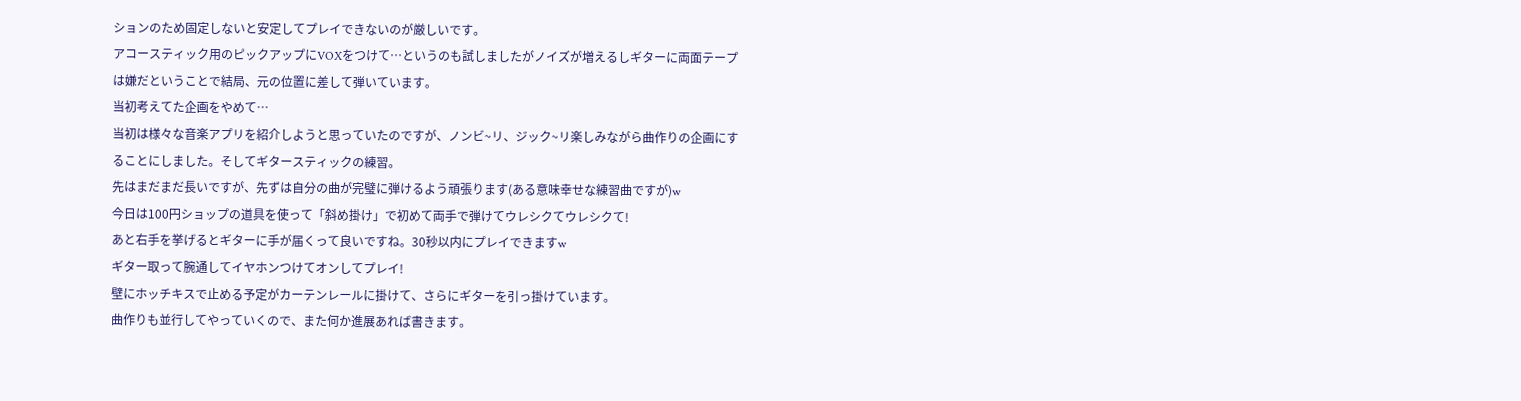ションのため固定しないと安定してプレイできないのが厳しいです。
アコースティック用のピックアップにVOXをつけて…というのも試しましたがノイズが増えるしギターに両面テープは嫌だということで結局、元の位置に差して弾いています。
当初考えてた企画をやめて…
当初は様々な音楽アプリを紹介しようと思っていたのですが、ノンビ~リ、ジック~リ楽しみながら曲作りの企画にすることにしました。そしてギタースティックの練習。
先はまだまだ長いですが、先ずは自分の曲が完璧に弾けるよう頑張ります(ある意味幸せな練習曲ですが)w
今日は100円ショップの道具を使って「斜め掛け」で初めて両手で弾けてウレシクてウレシクて!
あと右手を挙げるとギターに手が届くって良いですね。30秒以内にプレイできますw
ギター取って腕通してイヤホンつけてオンしてプレイ!
壁にホッチキスで止める予定がカーテンレールに掛けて、さらにギターを引っ掛けています。
曲作りも並行してやっていくので、また何か進展あれば書きます。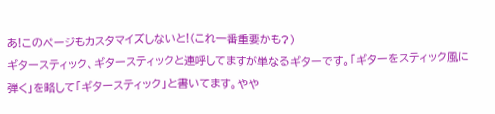あ!このページもカスタマイズしないと!(これ一番重要かも?)
ギタースティック、ギタースティックと連呼してますが単なるギターです。「ギターをスティック風に弾く」を略して「ギタースティック」と書いてます。やや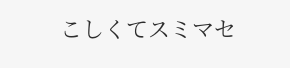こしくてスミマセ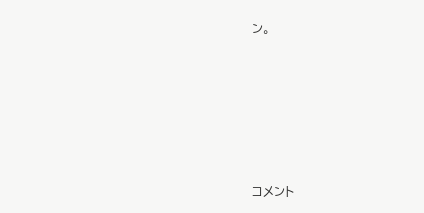ン。







コメント